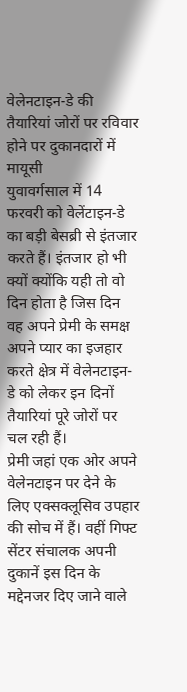वेलेनटाइन-डे की तैयारियां जोरों पर रविवार होने पर दुकानदारों में मायूसी
युवावर्गसाल में 14 फरवरी को वेलेंटाइन-डे का बड़ी बेसब्री से इंतजार करते हैं। इंतजार हो भी क्यों क्योंकि यही तो वो दिन होता है जिस दिन वह अपने प्रेमी के समक्ष अपने प्यार का इजहार करते क्षेत्र में वेलेनटाइन-डे को लेकर इन दिनों तैयारियां पूरे जोरों पर चल रही हैं।
प्रेमी जहां एक ओर अपने वेलेनटाइन पर देने के लिए एक्सक्लूसिव उपहार की सोच में हैं। वहीं गिफ्ट सेंटर संचालक अपनी दुकानें इस दिन के मद्देनजर दिए जाने वाले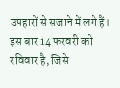उपहारों से सजाने में लगे हैं। इस बार 14 फरवरी को रविवार है, जिसे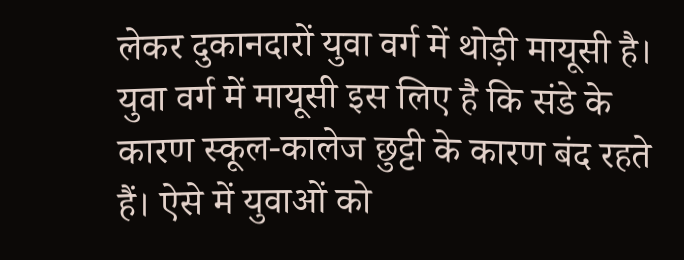लेकर दुकानदारों युवा वर्ग में थोड़ी मायूसी है। युवा वर्ग में मायूसी इस लिए है कि संडे के कारण स्कूल-कालेज छुट्टी के कारण बंद रहते हैं। ऐसे में युवाओं को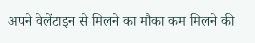अपने वेलेंटाइन से मिलने का मौका कम मिलने की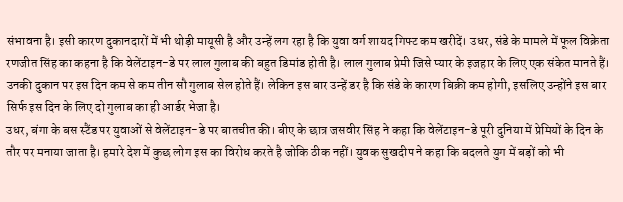संभावना है। इसी कारण दुकानदारों में भी थोड़ी मायूसी है और उन्हें लग रहा है कि युवा वर्ग शायद गिफ्ट कम खरीदें। उधर, संडे के मामले में फूल विक्रेता रणजीत सिंह का कहना है कि वेलेंटाइन-डे पर लाल गुलाब की बहुत डिमांड होती है। लाल गुलाब प्रेमी जिसे प्यार के इजहार के लिए एक संकेत मानते हैं। उनकी दुकान पर इस दिन कम से कम तीन सौ गुलाब सेल होते हैं। लेकिन इस बार उन्हें डर है कि संडे के कारण बिक्री कम होगी, इसलिए उन्होंने इस बार सिर्फ इस दिन के लिए दो गुलाब का ही आर्डर भेजा है।
उधर, बंगा के बस स्टैंड पर युवाओं से वेलेंटाइन-डे पर बातचीत की। बीए के छात्र जसवीर सिंह ने कहा कि वेलेंटाइन-डे पूरी दुनिया में प्रेमियों के दिन के तौर पर मनाया जाता है। हमारे देश में कुछ लोग इस का विरोध करते है जोकि ठीक नहीं। युवक सुखदीप ने कहा कि बदलते युग में बड़ों को भी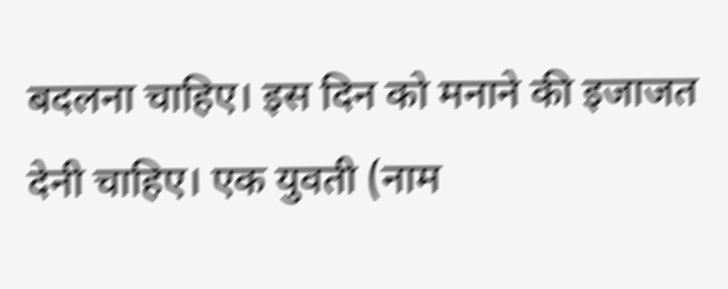बदलना चाहिए। इस दिन को मनाने की इजाजत देनी चाहिए। एक युवती (नाम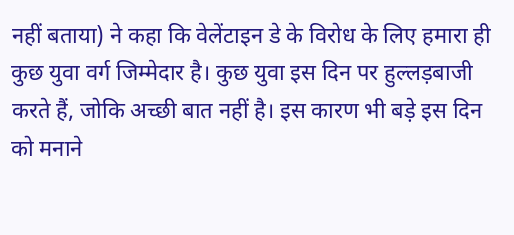नहीं बताया) ने कहा कि वेलेंटाइन डे के विरोध के लिए हमारा ही कुछ युवा वर्ग जिम्मेदार है। कुछ युवा इस दिन पर हुल्लड़बाजी करते हैं, जोकि अच्छी बात नहीं है। इस कारण भी बड़े इस दिन को मनाने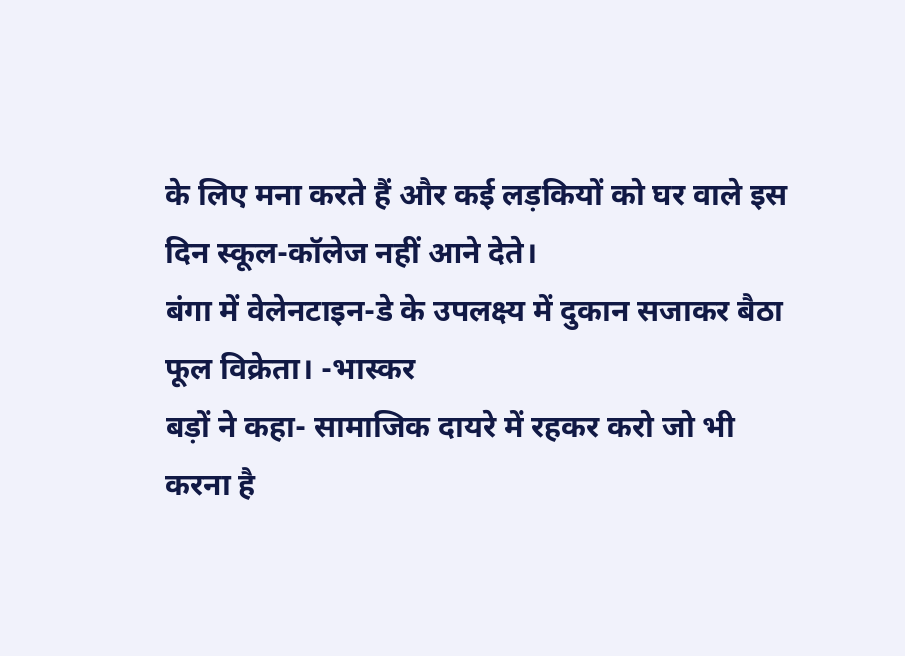के लिए मना करते हैं और कई लड़कियों को घर वाले इस दिन स्कूल-कॉलेज नहीं आने देते।
बंगा में वेलेनटाइन-डे के उपलक्ष्य में दुकान सजाकर बैठा फूल विक्रेता। -भास्कर
बड़ों ने कहा- सामाजिक दायरे में रहकर करो जो भी करना है